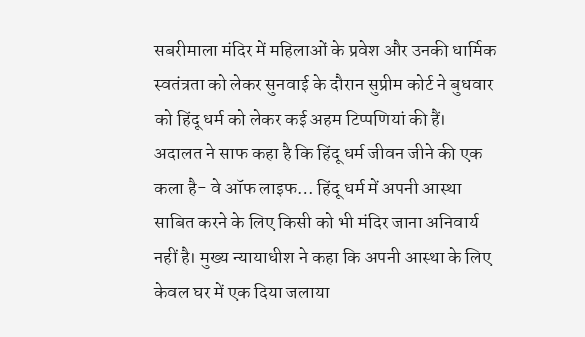सबरीमाला मंदिर में महिलाओं के प्रवेश और उनकी धार्मिक स्वतंत्रता को लेकर सुनवाई के दौरान सुप्रीम कोर्ट ने बुधवार को हिंदू धर्म को लेकर कई अहम टिप्पणियां की हैं। अदालत ने साफ कहा है कि हिंदू धर्म जीवन जीने की एक कला है- वे ऑफ लाइफ… हिंदू धर्म में अपनी आस्था साबित करने के लिए किसी को भी मंदिर जाना अनिवार्य नहीं है। मुख्य न्यायाधीश ने कहा कि अपनी आस्था के लिए केवल घर में एक दिया जलाया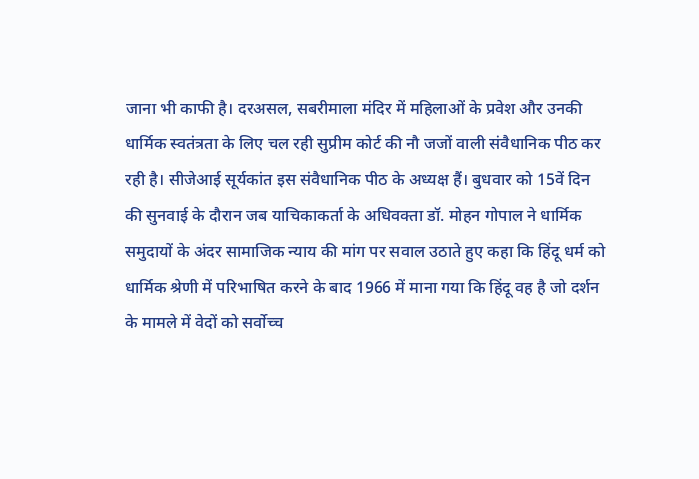जाना भी काफी है। दरअसल, सबरीमाला मंदिर में महिलाओं के प्रवेश और उनकी धार्मिक स्वतंत्रता के लिए चल रही सुप्रीम कोर्ट की नौ जजों वाली संवैधानिक पीठ कर रही है। सीजेआई सूर्यकांत इस संवैधानिक पीठ के अध्यक्ष हैं। बुधवार को 15वें दिन की सुनवाई के दौरान जब याचिकाकर्ता के अधिवक्ता डॉ. मोहन गोपाल ने धार्मिक समुदायों के अंदर सामाजिक न्याय की मांग पर सवाल उठाते हुए कहा कि हिंदू धर्म को धार्मिक श्रेणी में परिभाषित करने के बाद 1966 में माना गया कि हिंदू वह है जो दर्शन के मामले में वेदों को सर्वोच्च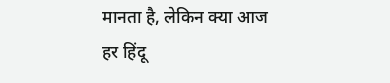मानता है, लेकिन क्या आज हर हिंदू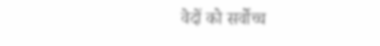वेदों को सर्वोच्च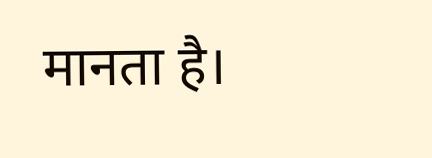मानता है।